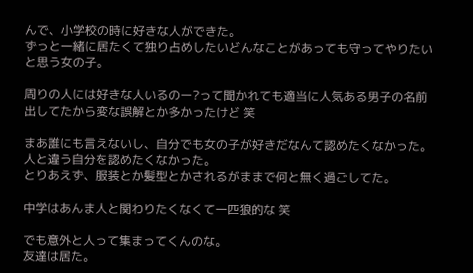んで、小学校の時に好きな人ができた。
ずっと一緒に居たくて独り占めしたいどんなことがあっても守ってやりたいと思う女の子。

周りの人には好きな人いるのー?って聞かれても適当に人気ある男子の名前出してたから変な誤解とか多かったけど 笑

まあ誰にも言えないし、自分でも女の子が好きだなんて認めたくなかった。人と違う自分を認めたくなかった。
とりあえず、服装とか髪型とかされるがままで何と無く過ごしてた。

中学はあんま人と関わりたくなくて一匹狼的な 笑

でも意外と人って集まってくんのな。
友達は居た。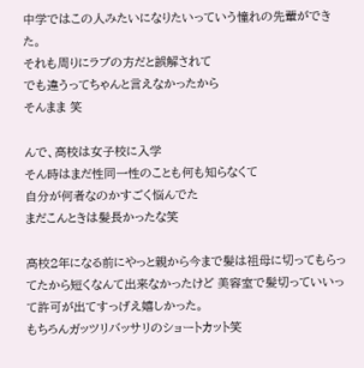中学ではこの人みたいになりたいっていう憧れの先輩ができた。
それも周りにラブの方だと誤解されて
でも違うってちゃんと言えなかったから
そんまま 笑

んで、高校は女子校に入学
そん時はまだ性同一性のことも何も知らなくて
自分が何者なのかすごく悩んでた
まだこんときは髪長かったな笑

高校2年になる前にやっと親から今まで髪は祖母に切ってもらってたから短くなんて出来なかったけど 美容室で髪切っていいって許可が出てすっげえ嬉しかった。
もちろんガッツリバッサリのショートカット笑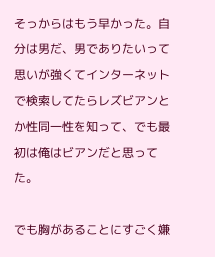そっからはもう早かった。自分は男だ、男でありたいって思いが強くてインターネットで検索してたらレズビアンとか性同一性を知って、でも最初は俺はビアンだと思ってた。

でも胸があることにすごく嫌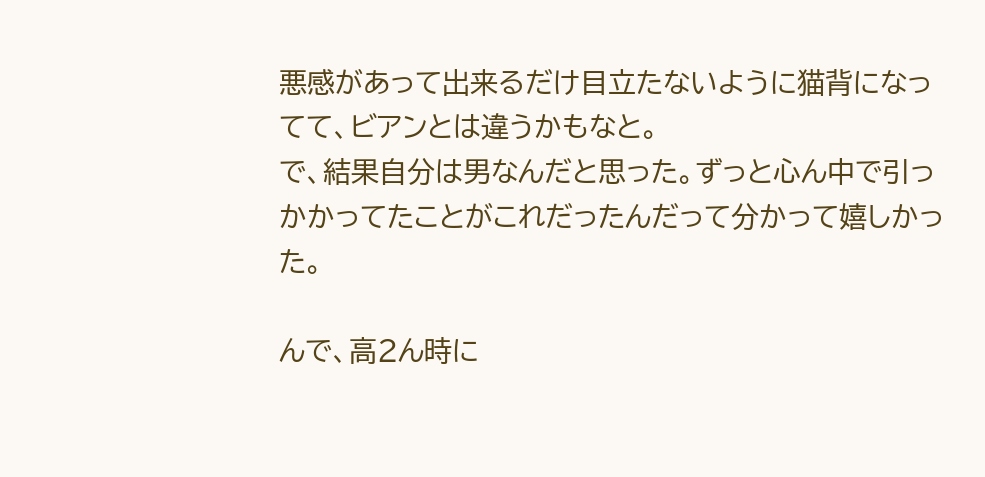悪感があって出来るだけ目立たないように猫背になってて、ビアンとは違うかもなと。
で、結果自分は男なんだと思った。ずっと心ん中で引っかかってたことがこれだったんだって分かって嬉しかった。

んで、高2ん時に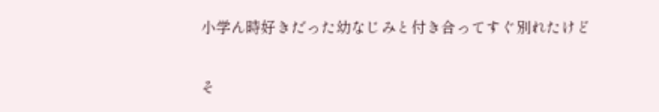小学ん時好きだった幼なじみと付き合ってすぐ別れたけど

そ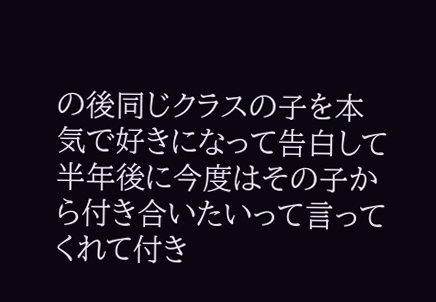の後同じクラスの子を本気で好きになって告白して半年後に今度はその子から付き合いたいって言ってくれて付き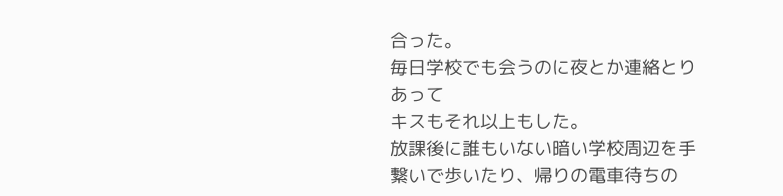合った。
毎日学校でも会うのに夜とか連絡とりあって
キスもそれ以上もした。
放課後に誰もいない暗い学校周辺を手繋いで歩いたり、帰りの電車待ちの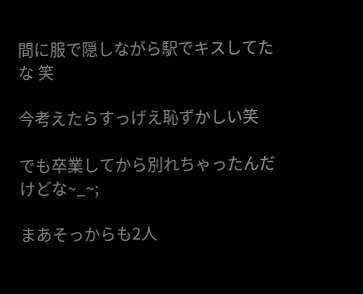間に服で隠しながら駅でキスしてたな 笑

今考えたらすっげえ恥ずかしい笑

でも卒業してから別れちゃったんだけどな~_~;

まあそっからも2人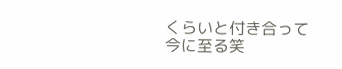くらいと付き合って今に至る笑